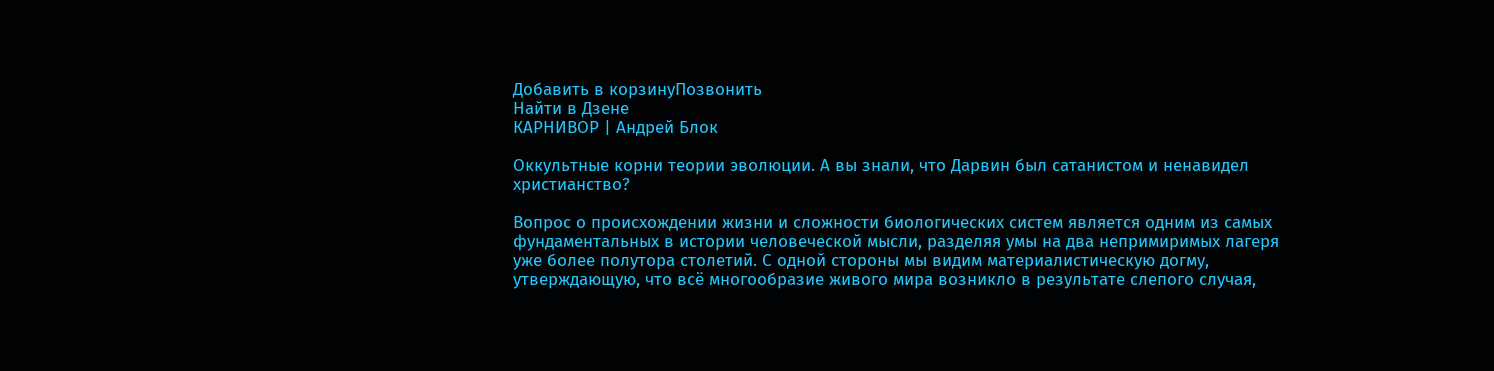Добавить в корзинуПозвонить
Найти в Дзене
КАРНИВОР | Андрей Блок

Оккультные корни теории эволюции. А вы знали, что Дарвин был сатанистом и ненавидел христианство?

Вопрос о происхождении жизни и сложности биологических систем является одним из самых фундаментальных в истории человеческой мысли, разделяя умы на два непримиримых лагеря уже более полутора столетий. С одной стороны мы видим материалистическую догму, утверждающую, что всё многообразие живого мира возникло в результате слепого случая,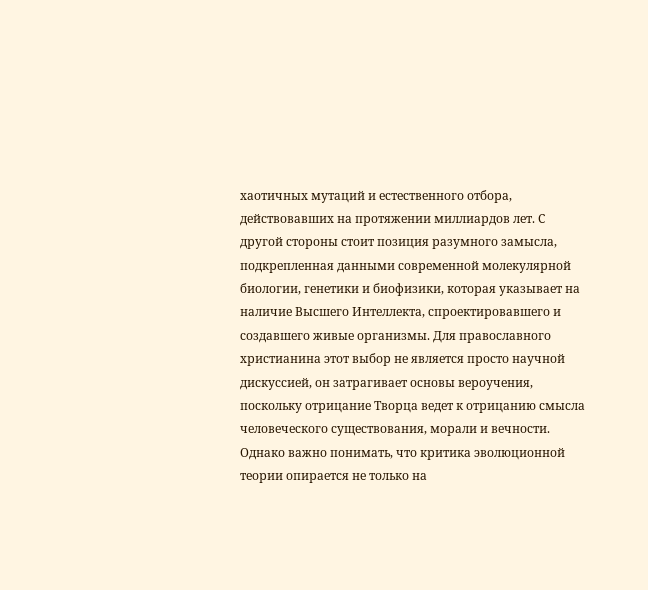хаотичных мутаций и естественного отбора, действовавших на протяжении миллиардов лет. С другой стороны стоит позиция разумного замысла, подкрепленная данными современной молекулярной биологии, генетики и биофизики, которая указывает на наличие Высшего Интеллекта, спроектировавшего и создавшего живые организмы. Для православного христианина этот выбор не является просто научной дискуссией, он затрагивает основы вероучения, поскольку отрицание Творца ведет к отрицанию смысла человеческого существования, морали и вечности. Однако важно понимать, что критика эволюционной теории опирается не только на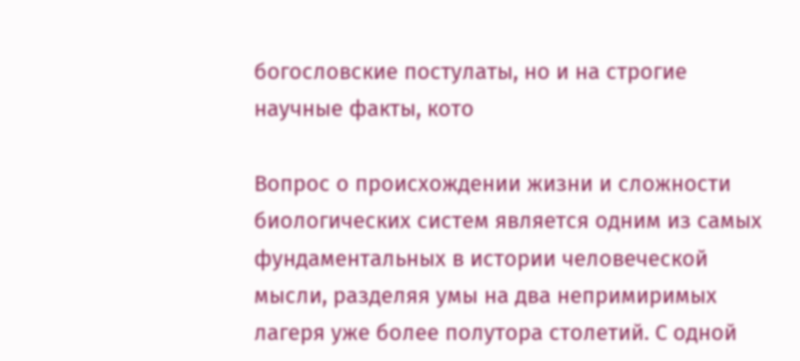богословские постулаты, но и на строгие научные факты, кото

Вопрос о происхождении жизни и сложности биологических систем является одним из самых фундаментальных в истории человеческой мысли, разделяя умы на два непримиримых лагеря уже более полутора столетий. С одной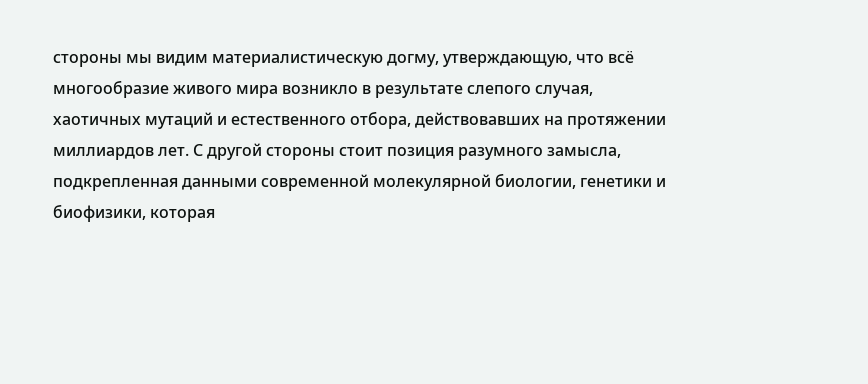стороны мы видим материалистическую догму, утверждающую, что всё многообразие живого мира возникло в результате слепого случая, хаотичных мутаций и естественного отбора, действовавших на протяжении миллиардов лет. С другой стороны стоит позиция разумного замысла, подкрепленная данными современной молекулярной биологии, генетики и биофизики, которая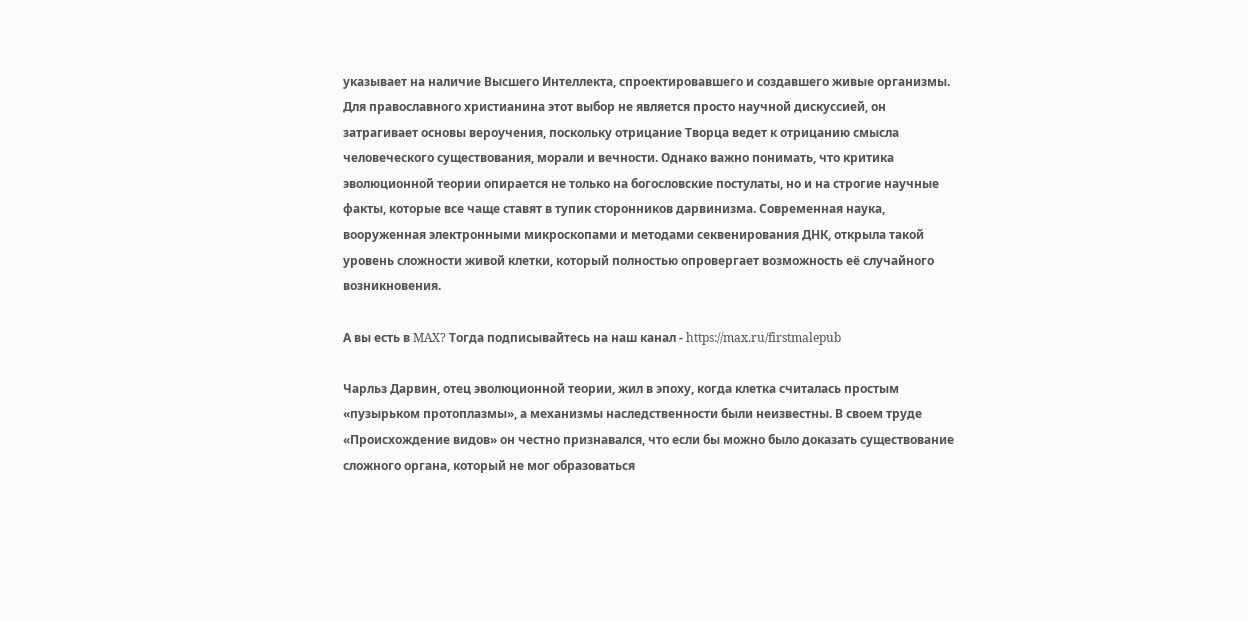указывает на наличие Высшего Интеллекта, спроектировавшего и создавшего живые организмы. Для православного христианина этот выбор не является просто научной дискуссией, он затрагивает основы вероучения, поскольку отрицание Творца ведет к отрицанию смысла человеческого существования, морали и вечности. Однако важно понимать, что критика эволюционной теории опирается не только на богословские постулаты, но и на строгие научные факты, которые все чаще ставят в тупик сторонников дарвинизма. Современная наука, вооруженная электронными микроскопами и методами секвенирования ДНК, открыла такой уровень сложности живой клетки, который полностью опровергает возможность её случайного возникновения.

А вы есть в MAX? Тогда подписывайтесь на наш канал - https://max.ru/firstmalepub

Чарльз Дарвин, отец эволюционной теории, жил в эпоху, когда клетка считалась простым «пузырьком протоплазмы», а механизмы наследственности были неизвестны. В своем труде «Происхождение видов» он честно признавался, что если бы можно было доказать существование сложного органа, который не мог образоваться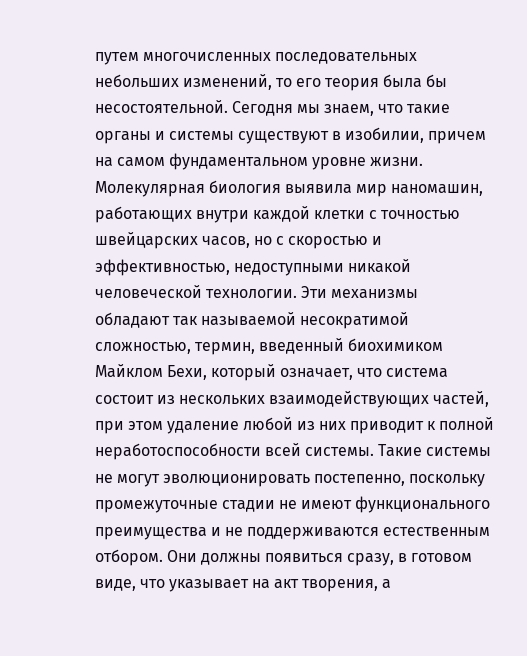путем многочисленных последовательных небольших изменений, то его теория была бы несостоятельной. Сегодня мы знаем, что такие органы и системы существуют в изобилии, причем на самом фундаментальном уровне жизни. Молекулярная биология выявила мир наномашин, работающих внутри каждой клетки с точностью швейцарских часов, но с скоростью и эффективностью, недоступными никакой человеческой технологии. Эти механизмы обладают так называемой несократимой сложностью, термин, введенный биохимиком Майклом Бехи, который означает, что система состоит из нескольких взаимодействующих частей, при этом удаление любой из них приводит к полной неработоспособности всей системы. Такие системы не могут эволюционировать постепенно, поскольку промежуточные стадии не имеют функционального преимущества и не поддерживаются естественным отбором. Они должны появиться сразу, в готовом виде, что указывает на акт творения, а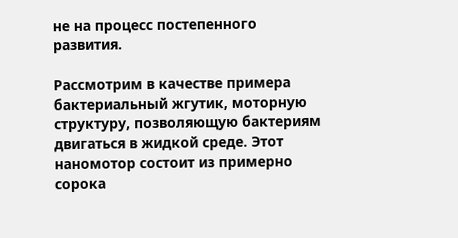не на процесс постепенного развития.

Рассмотрим в качестве примера бактериальный жгутик, моторную структуру, позволяющую бактериям двигаться в жидкой среде. Этот наномотор состоит из примерно сорока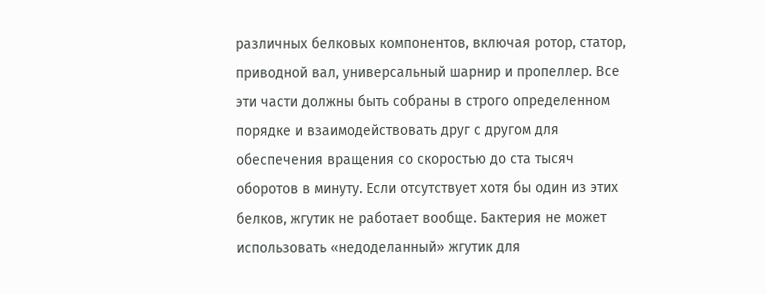различных белковых компонентов, включая ротор, статор, приводной вал, универсальный шарнир и пропеллер. Все эти части должны быть собраны в строго определенном порядке и взаимодействовать друг с другом для обеспечения вращения со скоростью до ста тысяч оборотов в минуту. Если отсутствует хотя бы один из этих белков, жгутик не работает вообще. Бактерия не может использовать «недоделанный» жгутик для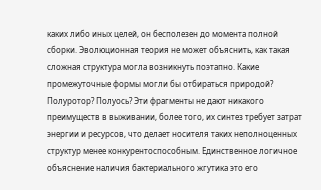каких либо иных целей, он бесполезен до момента полной сборки. Эволюционная теория не может объяснить, как такая сложная структура могла возникнуть поэтапно. Какие промежуточные формы могли бы отбираться природой? Полуротор? Полуось? Эти фрагменты не дают никакого преимуществ в выживании, более того, их синтез требует затрат энергии и ресурсов, что делает носителя таких неполноценных структур менее конкурентоспособным. Единственное логичное объяснение наличия бактериального жгутика это его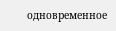одновременное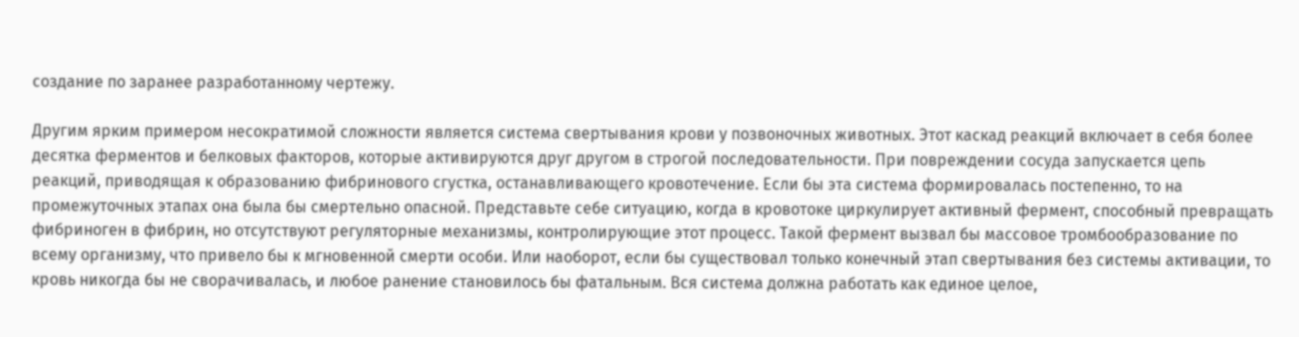создание по заранее разработанному чертежу.

Другим ярким примером несократимой сложности является система свертывания крови у позвоночных животных. Этот каскад реакций включает в себя более десятка ферментов и белковых факторов, которые активируются друг другом в строгой последовательности. При повреждении сосуда запускается цепь реакций, приводящая к образованию фибринового сгустка, останавливающего кровотечение. Если бы эта система формировалась постепенно, то на промежуточных этапах она была бы смертельно опасной. Представьте себе ситуацию, когда в кровотоке циркулирует активный фермент, способный превращать фибриноген в фибрин, но отсутствуют регуляторные механизмы, контролирующие этот процесс. Такой фермент вызвал бы массовое тромбообразование по всему организму, что привело бы к мгновенной смерти особи. Или наоборот, если бы существовал только конечный этап свертывания без системы активации, то кровь никогда бы не сворачивалась, и любое ранение становилось бы фатальным. Вся система должна работать как единое целое,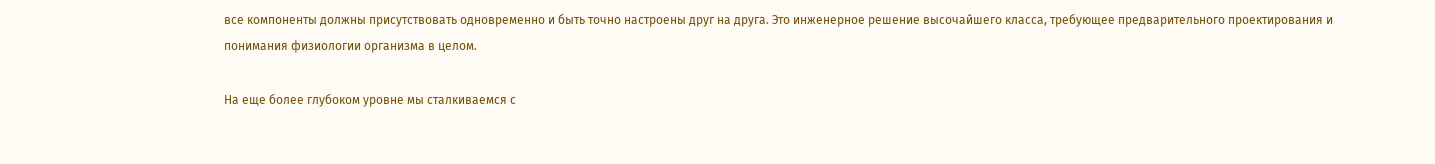все компоненты должны присутствовать одновременно и быть точно настроены друг на друга. Это инженерное решение высочайшего класса, требующее предварительного проектирования и понимания физиологии организма в целом.

На еще более глубоком уровне мы сталкиваемся с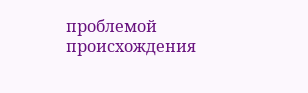проблемой происхождения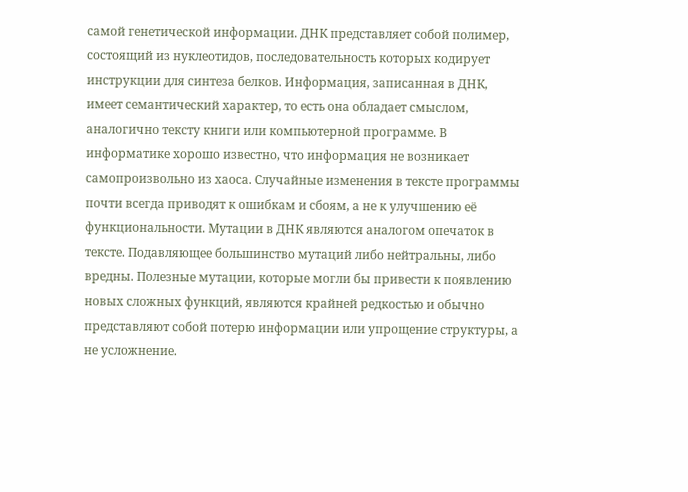самой генетической информации. ДНК представляет собой полимер, состоящий из нуклеотидов, последовательность которых кодирует инструкции для синтеза белков. Информация, записанная в ДНК, имеет семантический характер, то есть она обладает смыслом, аналогично тексту книги или компьютерной программе. В информатике хорошо известно, что информация не возникает самопроизвольно из хаоса. Случайные изменения в тексте программы почти всегда приводят к ошибкам и сбоям, а не к улучшению её функциональности. Мутации в ДНК являются аналогом опечаток в тексте. Подавляющее большинство мутаций либо нейтральны, либо вредны. Полезные мутации, которые могли бы привести к появлению новых сложных функций, являются крайней редкостью и обычно представляют собой потерю информации или упрощение структуры, а не усложнение.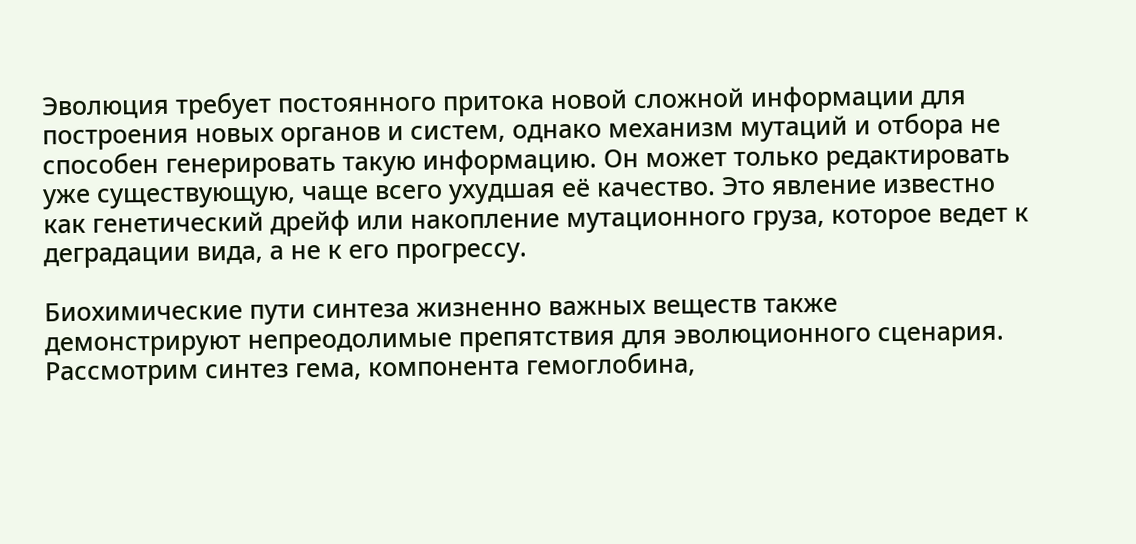Эволюция требует постоянного притока новой сложной информации для построения новых органов и систем, однако механизм мутаций и отбора не способен генерировать такую информацию. Он может только редактировать уже существующую, чаще всего ухудшая её качество. Это явление известно как генетический дрейф или накопление мутационного груза, которое ведет к деградации вида, а не к его прогрессу.

Биохимические пути синтеза жизненно важных веществ также демонстрируют непреодолимые препятствия для эволюционного сценария. Рассмотрим синтез гема, компонента гемоглобина,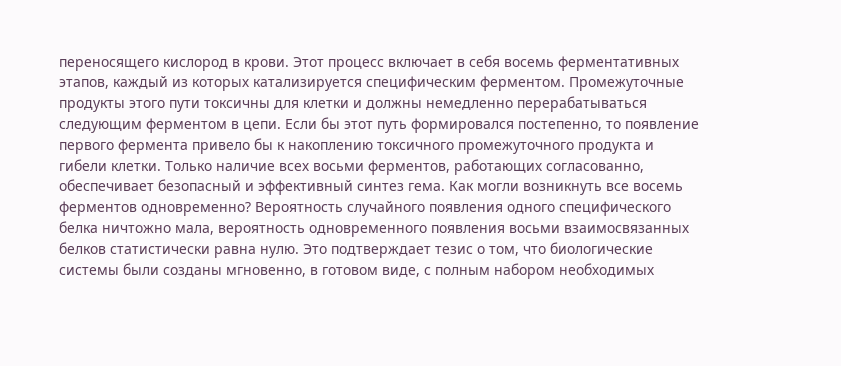переносящего кислород в крови. Этот процесс включает в себя восемь ферментативных этапов, каждый из которых катализируется специфическим ферментом. Промежуточные продукты этого пути токсичны для клетки и должны немедленно перерабатываться следующим ферментом в цепи. Если бы этот путь формировался постепенно, то появление первого фермента привело бы к накоплению токсичного промежуточного продукта и гибели клетки. Только наличие всех восьми ферментов, работающих согласованно, обеспечивает безопасный и эффективный синтез гема. Как могли возникнуть все восемь ферментов одновременно? Вероятность случайного появления одного специфического белка ничтожно мала, вероятность одновременного появления восьми взаимосвязанных белков статистически равна нулю. Это подтверждает тезис о том, что биологические системы были созданы мгновенно, в готовом виде, с полным набором необходимых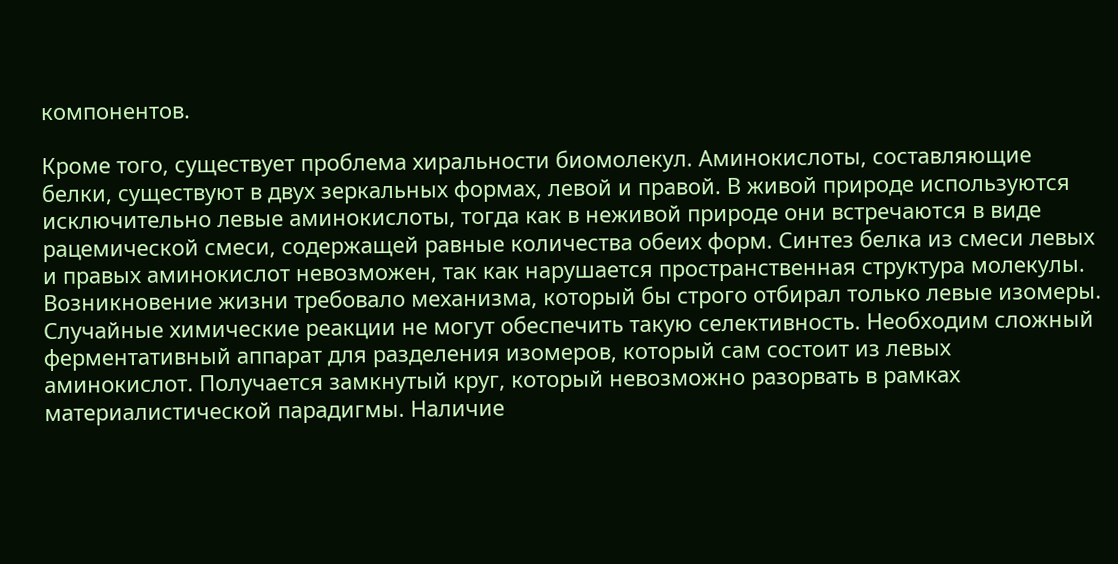компонентов.

Кроме того, существует проблема хиральности биомолекул. Аминокислоты, составляющие белки, существуют в двух зеркальных формах, левой и правой. В живой природе используются исключительно левые аминокислоты, тогда как в неживой природе они встречаются в виде рацемической смеси, содержащей равные количества обеих форм. Синтез белка из смеси левых и правых аминокислот невозможен, так как нарушается пространственная структура молекулы. Возникновение жизни требовало механизма, который бы строго отбирал только левые изомеры. Случайные химические реакции не могут обеспечить такую селективность. Необходим сложный ферментативный аппарат для разделения изомеров, который сам состоит из левых аминокислот. Получается замкнутый круг, который невозможно разорвать в рамках материалистической парадигмы. Наличие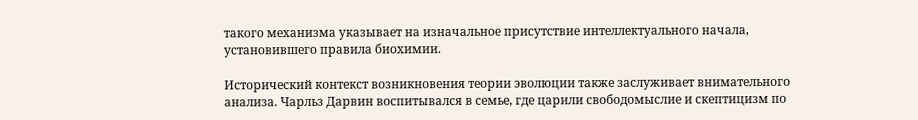такого механизма указывает на изначальное присутствие интеллектуального начала, установившего правила биохимии.

Исторический контекст возникновения теории эволюции также заслуживает внимательного анализа. Чарльз Дарвин воспитывался в семье, где царили свободомыслие и скептицизм по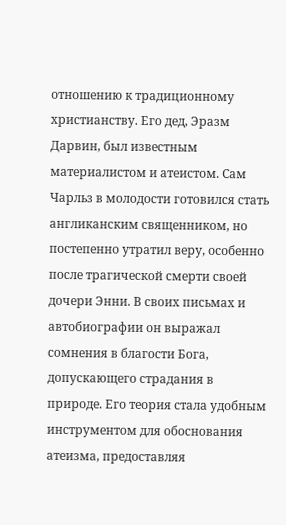отношению к традиционному христианству. Его дед, Эразм Дарвин, был известным материалистом и атеистом. Сам Чарльз в молодости готовился стать англиканским священником, но постепенно утратил веру, особенно после трагической смерти своей дочери Энни. В своих письмах и автобиографии он выражал сомнения в благости Бога, допускающего страдания в природе. Его теория стала удобным инструментом для обоснования атеизма, предоставляя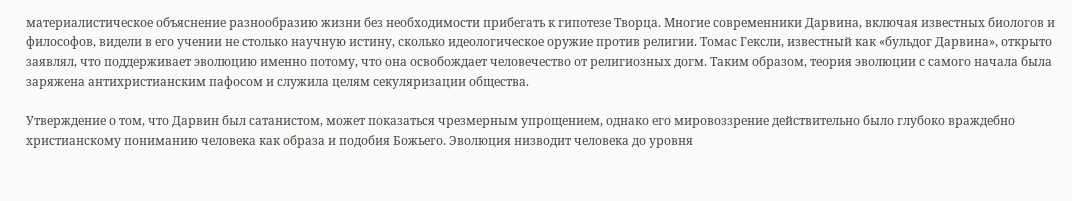материалистическое объяснение разнообразию жизни без необходимости прибегать к гипотезе Творца. Многие современники Дарвина, включая известных биологов и философов, видели в его учении не столько научную истину, сколько идеологическое оружие против религии. Томас Гексли, известный как «бульдог Дарвина», открыто заявлял, что поддерживает эволюцию именно потому, что она освобождает человечество от религиозных догм. Таким образом, теория эволюции с самого начала была заряжена антихристианским пафосом и служила целям секуляризации общества.

Утверждение о том, что Дарвин был сатанистом, может показаться чрезмерным упрощением, однако его мировоззрение действительно было глубоко враждебно христианскому пониманию человека как образа и подобия Божьего. Эволюция низводит человека до уровня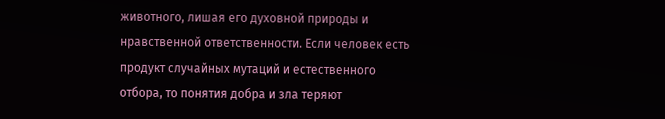животного, лишая его духовной природы и нравственной ответственности. Если человек есть продукт случайных мутаций и естественного отбора, то понятия добра и зла теряют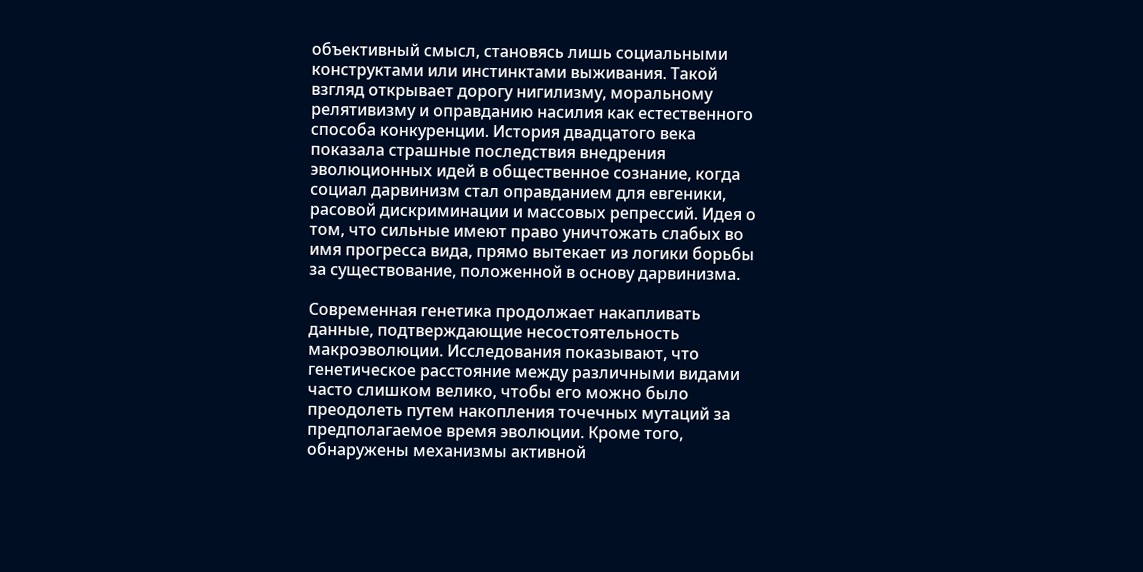объективный смысл, становясь лишь социальными конструктами или инстинктами выживания. Такой взгляд открывает дорогу нигилизму, моральному релятивизму и оправданию насилия как естественного способа конкуренции. История двадцатого века показала страшные последствия внедрения эволюционных идей в общественное сознание, когда социал дарвинизм стал оправданием для евгеники, расовой дискриминации и массовых репрессий. Идея о том, что сильные имеют право уничтожать слабых во имя прогресса вида, прямо вытекает из логики борьбы за существование, положенной в основу дарвинизма.

Современная генетика продолжает накапливать данные, подтверждающие несостоятельность макроэволюции. Исследования показывают, что генетическое расстояние между различными видами часто слишком велико, чтобы его можно было преодолеть путем накопления точечных мутаций за предполагаемое время эволюции. Кроме того, обнаружены механизмы активной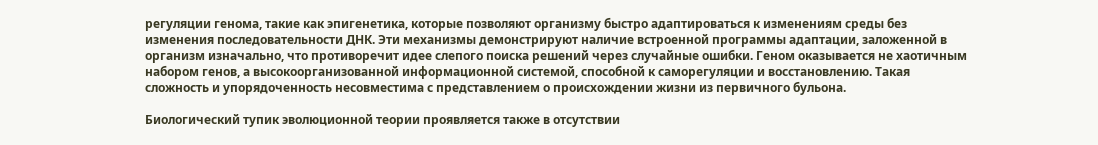регуляции генома, такие как эпигенетика, которые позволяют организму быстро адаптироваться к изменениям среды без изменения последовательности ДНК. Эти механизмы демонстрируют наличие встроенной программы адаптации, заложенной в организм изначально, что противоречит идее слепого поиска решений через случайные ошибки. Геном оказывается не хаотичным набором генов, а высокоорганизованной информационной системой, способной к саморегуляции и восстановлению. Такая сложность и упорядоченность несовместима с представлением о происхождении жизни из первичного бульона.

Биологический тупик эволюционной теории проявляется также в отсутствии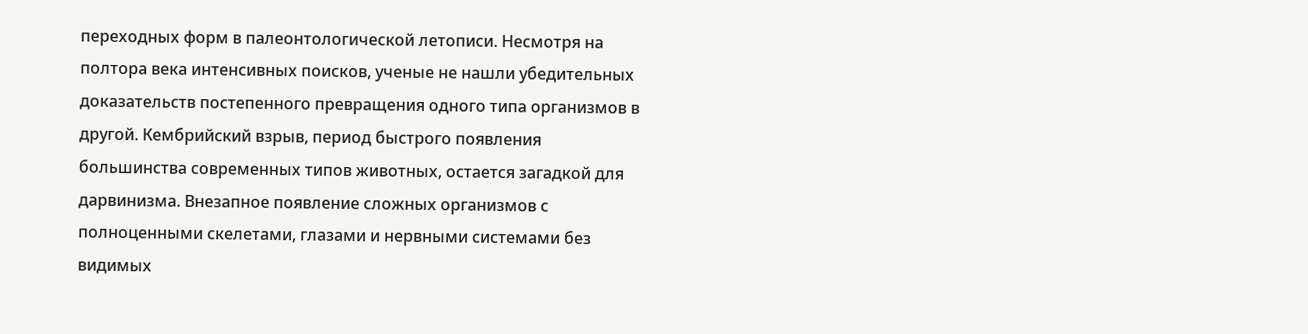переходных форм в палеонтологической летописи. Несмотря на полтора века интенсивных поисков, ученые не нашли убедительных доказательств постепенного превращения одного типа организмов в другой. Кембрийский взрыв, период быстрого появления большинства современных типов животных, остается загадкой для дарвинизма. Внезапное появление сложных организмов с полноценными скелетами, глазами и нервными системами без видимых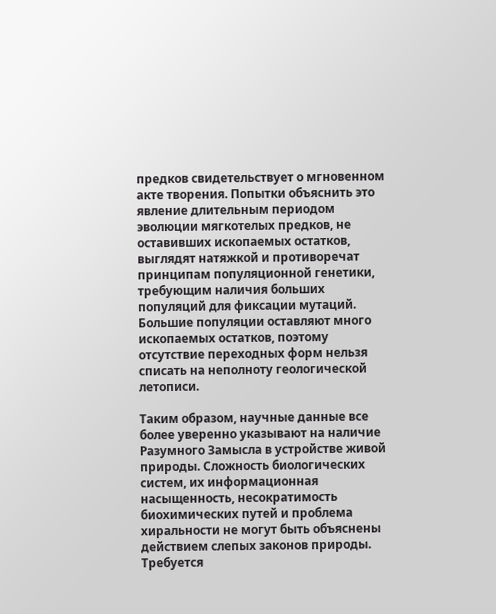предков свидетельствует о мгновенном акте творения. Попытки объяснить это явление длительным периодом эволюции мягкотелых предков, не оставивших ископаемых остатков, выглядят натяжкой и противоречат принципам популяционной генетики, требующим наличия больших популяций для фиксации мутаций. Большие популяции оставляют много ископаемых остатков, поэтому отсутствие переходных форм нельзя списать на неполноту геологической летописи.

Таким образом, научные данные все более уверенно указывают на наличие Разумного Замысла в устройстве живой природы. Сложность биологических систем, их информационная насыщенность, несократимость биохимических путей и проблема хиральности не могут быть объяснены действием слепых законов природы. Требуется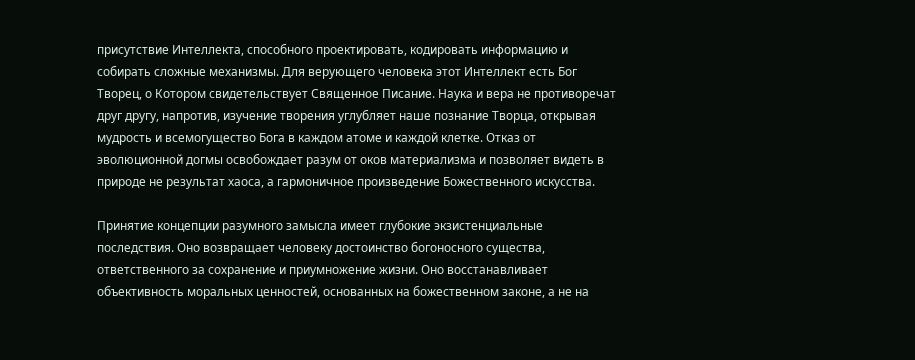присутствие Интеллекта, способного проектировать, кодировать информацию и собирать сложные механизмы. Для верующего человека этот Интеллект есть Бог Творец, о Котором свидетельствует Священное Писание. Наука и вера не противоречат друг другу, напротив, изучение творения углубляет наше познание Творца, открывая мудрость и всемогущество Бога в каждом атоме и каждой клетке. Отказ от эволюционной догмы освобождает разум от оков материализма и позволяет видеть в природе не результат хаоса, а гармоничное произведение Божественного искусства.

Принятие концепции разумного замысла имеет глубокие экзистенциальные последствия. Оно возвращает человеку достоинство богоносного существа, ответственного за сохранение и приумножение жизни. Оно восстанавливает объективность моральных ценностей, основанных на божественном законе, а не на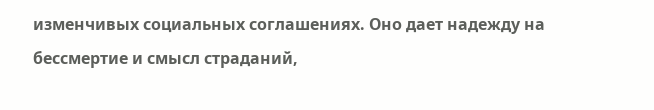изменчивых социальных соглашениях. Оно дает надежду на бессмертие и смысл страданий,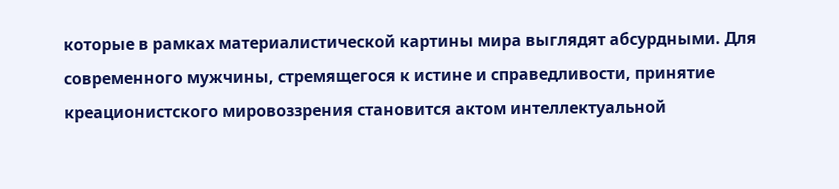которые в рамках материалистической картины мира выглядят абсурдными. Для современного мужчины, стремящегося к истине и справедливости, принятие креационистского мировоззрения становится актом интеллектуальной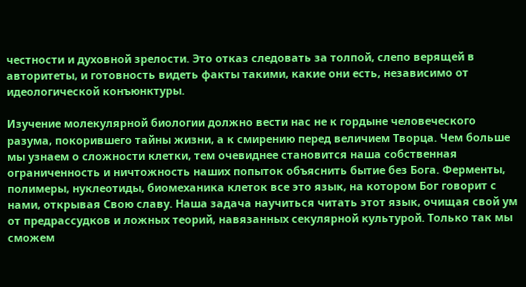честности и духовной зрелости. Это отказ следовать за толпой, слепо верящей в авторитеты, и готовность видеть факты такими, какие они есть, независимо от идеологической конъюнктуры.

Изучение молекулярной биологии должно вести нас не к гордыне человеческого разума, покорившего тайны жизни, а к смирению перед величием Творца. Чем больше мы узнаем о сложности клетки, тем очевиднее становится наша собственная ограниченность и ничтожность наших попыток объяснить бытие без Бога. Ферменты, полимеры, нуклеотиды, биомеханика клеток все это язык, на котором Бог говорит с нами, открывая Свою славу. Наша задача научиться читать этот язык, очищая свой ум от предрассудков и ложных теорий, навязанных секулярной культурой. Только так мы сможем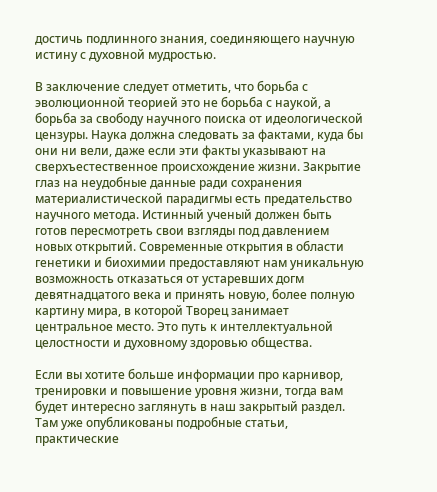достичь подлинного знания, соединяющего научную истину с духовной мудростью.

В заключение следует отметить, что борьба с эволюционной теорией это не борьба с наукой, а борьба за свободу научного поиска от идеологической цензуры. Наука должна следовать за фактами, куда бы они ни вели, даже если эти факты указывают на сверхъестественное происхождение жизни. Закрытие глаз на неудобные данные ради сохранения материалистической парадигмы есть предательство научного метода. Истинный ученый должен быть готов пересмотреть свои взгляды под давлением новых открытий. Современные открытия в области генетики и биохимии предоставляют нам уникальную возможность отказаться от устаревших догм девятнадцатого века и принять новую, более полную картину мира, в которой Творец занимает центральное место. Это путь к интеллектуальной целостности и духовному здоровью общества.

Если вы хотите больше информации про карнивор, тренировки и повышение уровня жизни, тогда вам будет интересно заглянуть в наш закрытый раздел. Там уже опубликованы подробные статьи, практические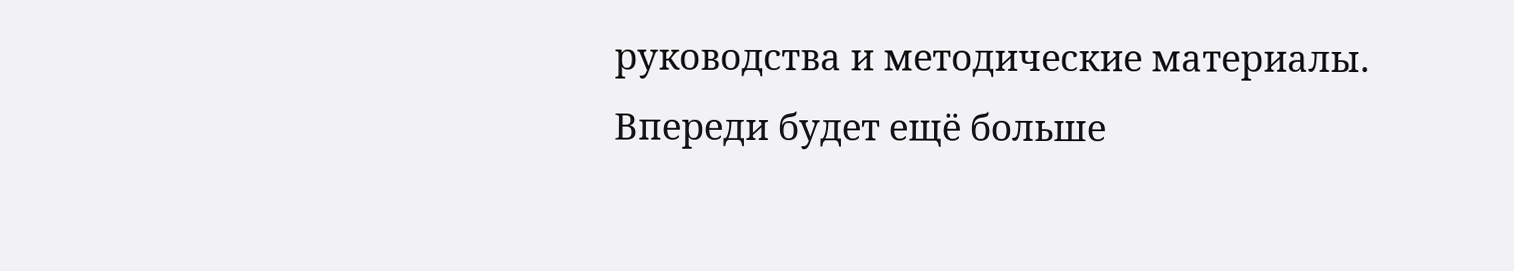руководства и методические материалы. Впереди будет ещё больше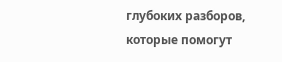глубоких разборов, которые помогут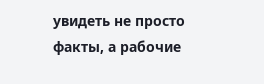увидеть не просто факты, а рабочие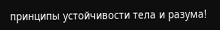принципы устойчивости тела и разума!